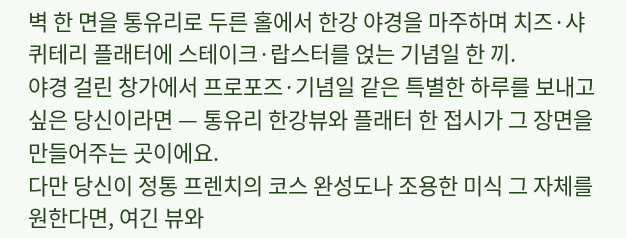벽 한 면을 통유리로 두른 홀에서 한강 야경을 마주하며 치즈·샤퀴테리 플래터에 스테이크·랍스터를 얹는 기념일 한 끼.
야경 걸린 창가에서 프로포즈·기념일 같은 특별한 하루를 보내고 싶은 당신이라면 — 통유리 한강뷰와 플래터 한 접시가 그 장면을 만들어주는 곳이에요.
다만 당신이 정통 프렌치의 코스 완성도나 조용한 미식 그 자체를 원한다면, 여긴 뷰와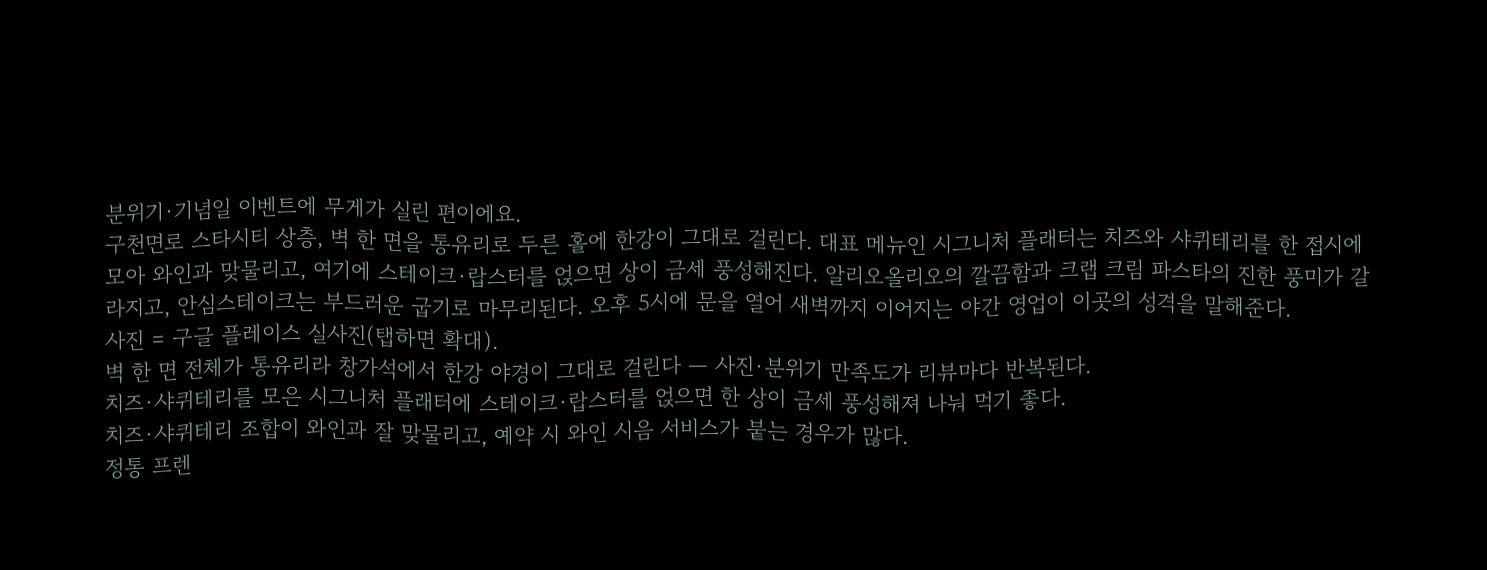분위기·기념일 이벤트에 무게가 실린 편이에요.
구천면로 스타시티 상층, 벽 한 면을 통유리로 두른 홀에 한강이 그대로 걸린다. 대표 메뉴인 시그니처 플래터는 치즈와 샤퀴테리를 한 접시에 모아 와인과 맞물리고, 여기에 스테이크·랍스터를 얹으면 상이 금세 풍성해진다. 알리오올리오의 깔끔함과 크랩 크림 파스타의 진한 풍미가 갈라지고, 안심스테이크는 부드러운 굽기로 마무리된다. 오후 5시에 문을 열어 새벽까지 이어지는 야간 영업이 이곳의 성격을 말해준다.
사진 = 구글 플레이스 실사진(탭하면 확대).
벽 한 면 전체가 통유리라 창가석에서 한강 야경이 그대로 걸린다 — 사진·분위기 만족도가 리뷰마다 반복된다.
치즈·샤퀴테리를 모은 시그니처 플래터에 스테이크·랍스터를 얹으면 한 상이 금세 풍성해져 나눠 먹기 좋다.
치즈·샤퀴테리 조합이 와인과 잘 맞물리고, 예약 시 와인 시음 서비스가 붙는 경우가 많다.
정통 프렌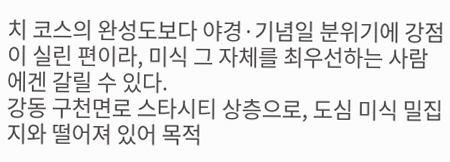치 코스의 완성도보다 야경·기념일 분위기에 강점이 실린 편이라, 미식 그 자체를 최우선하는 사람에겐 갈릴 수 있다.
강동 구천면로 스타시티 상층으로, 도심 미식 밀집지와 떨어져 있어 목적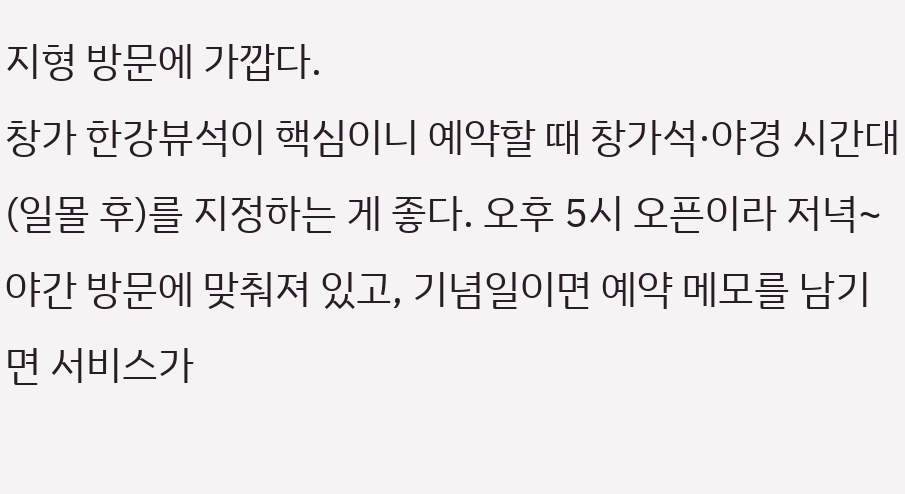지형 방문에 가깝다.
창가 한강뷰석이 핵심이니 예약할 때 창가석·야경 시간대(일몰 후)를 지정하는 게 좋다. 오후 5시 오픈이라 저녁~야간 방문에 맞춰져 있고, 기념일이면 예약 메모를 남기면 서비스가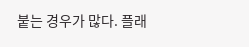붙는 경우가 많다. 플래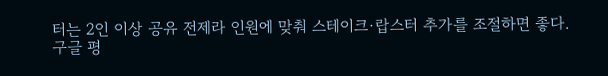터는 2인 이상 공유 전제라 인원에 맞춰 스테이크·랍스터 추가를 조절하면 좋다.
구글 평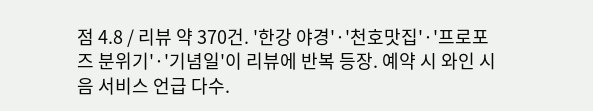점 4.8 / 리뷰 약 370건. '한강 야경'·'천호맛집'·'프로포즈 분위기'·'기념일'이 리뷰에 반복 등장. 예약 시 와인 시음 서비스 언급 다수.